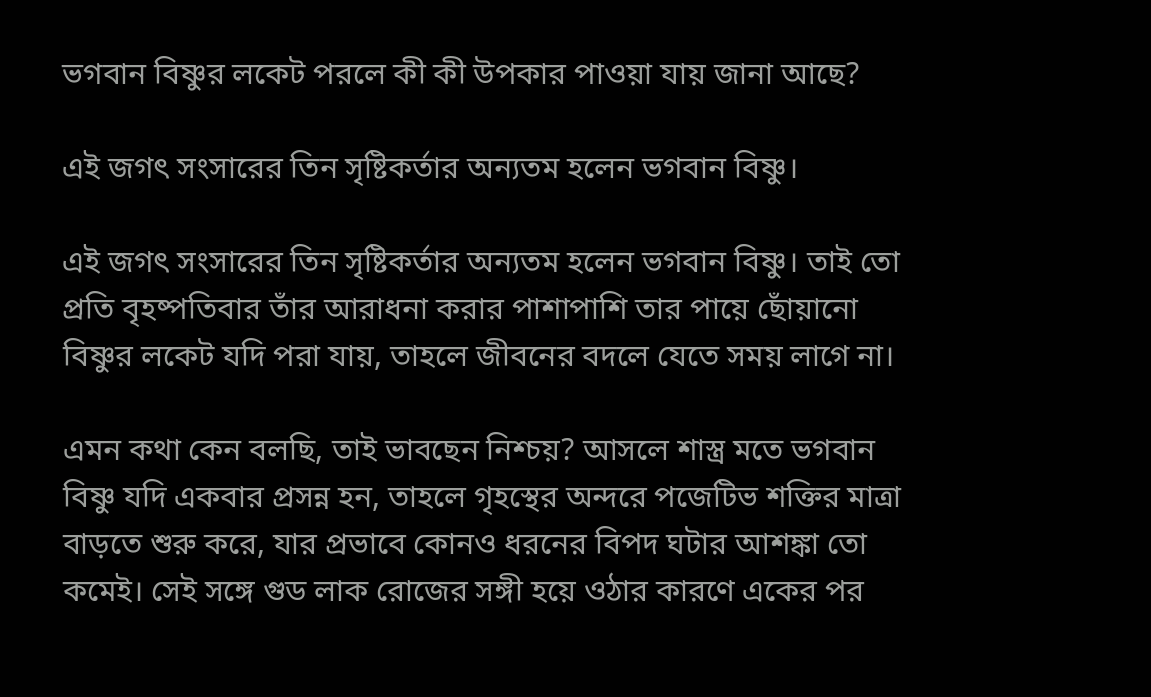ভগবান বিষ্ণুর লকেট পরলে কী কী উপকার পাওয়া যায় জানা আছে?

এই জগৎ সংসারের তিন সৃষ্টিকর্তার অন্যতম হলেন ভগবান বিষ্ণু।

এই জগৎ সংসারের তিন সৃষ্টিকর্তার অন্যতম হলেন ভগবান বিষ্ণু। তাই তো প্রতি বৃহষ্পতিবার তাঁর আরাধনা করার পাশাপাশি তার পায়ে ছোঁয়ানো বিষ্ণুর লকেট যদি পরা যায়, তাহলে জীবনের বদলে যেতে সময় লাগে না।

এমন কথা কেন বলছি, তাই ভাবছেন নিশ্চয়? আসলে শাস্ত্র মতে ভগবান বিষ্ণু যদি একবার প্রসন্ন হন, তাহলে গৃহস্থের অন্দরে পজেটিভ শক্তির মাত্রা বাড়তে শুরু করে, যার প্রভাবে কোনও ধরনের বিপদ ঘটার আশঙ্কা তো কমেই। সেই সঙ্গে গুড লাক রোজের সঙ্গী হয়ে ওঠার কারণে একের পর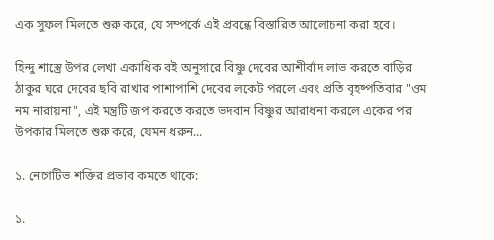এক সুফল মিলতে শুরু করে, যে সম্পর্কে এই প্রবন্ধে বিস্তারিত আলোচনা করা হবে।

হিন্দু শাস্ত্রে উপর লেখা একাধিক বই অনুসারে বিষ্ণু দেবের আশীর্বাদ লাভ করতে বাড়ির ঠাকুর ঘরে দেবের ছবি রাখার পাশাপাশি দেবের লকেট পরলে এবং প্রতি বৃহষ্পতিবার "ওম নম নারায়না", এই মন্ত্রটি জপ করতে করতে ভদবান বিষ্ণুর আরাধনা করলে একের পর উপকার মিলতে শুরু করে, যেমন ধরুন...

১. নেগেটিভ শক্তির প্রভাব কমতে থাকে:

১.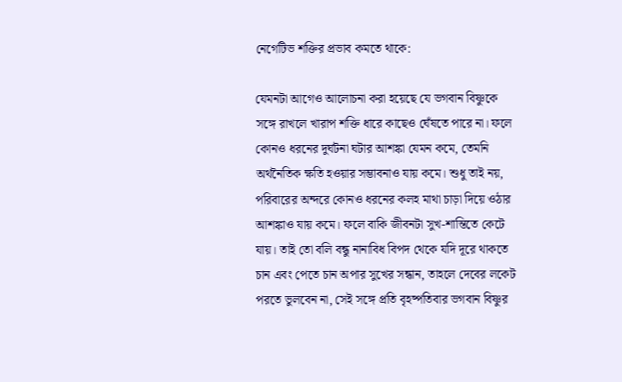নেগেটিভ শক্তির প্রভাব কমতে থাকে:

যেমনটা আগেও আলোচনা করা হয়েছে যে ভগবান বিষ্ণুকে সঙ্গে রাখলে খারাপ শক্তি ধারে কাছেও ঘেঁষতে পারে না। ফলে কোনও ধরনের দুর্ঘটনা ঘটার আশঙ্কা যেমন কমে, তেমনি অর্থনৈতিক ক্ষতি হওয়ার সম্ভাবনাও যায় কমে। শুধু তাই নয়, পরিবারের অন্দরে কোনও ধরনের কলহ মাথা চাড়া দিয়ে ওঠার আশঙ্কাও যায় কমে। ফলে বাকি জীবনটা সুখ-শান্তিতে কেটে যায়। তাই তো বলি বন্ধু নানাবিধ বিপদ থেকে যদি দূরে থাকতে চান এবং পেতে চান অপার সুখের সন্ধান, তাহলে দেবের লকেট পরতে ভুলবেন না, সেই সঙ্গে প্রতি বৃহষ্পতিবার ভগবান বিষ্ণুর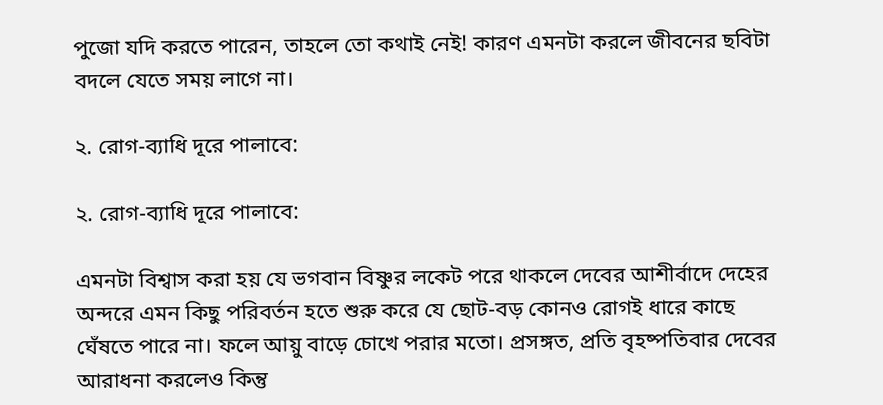পুজো যদি করতে পারেন, তাহলে তো কথাই নেই! কারণ এমনটা করলে জীবনের ছবিটা বদলে যেতে সময় লাগে না।

২. রোগ-ব্যাধি দূরে পালাবে:

২. রোগ-ব্যাধি দূরে পালাবে:

এমনটা বিশ্বাস করা হয় যে ভগবান বিষ্ণুর লকেট পরে থাকলে দেবের আশীর্বাদে দেহের অন্দরে এমন কিছু পরিবর্তন হতে শুরু করে যে ছোট-বড় কোনও রোগই ধারে কাছে ঘেঁষতে পারে না। ফলে আয়ু বাড়ে চোখে পরার মতো। প্রসঙ্গত, প্রতি বৃহষ্পতিবার দেবের আরাধনা করলেও কিন্তু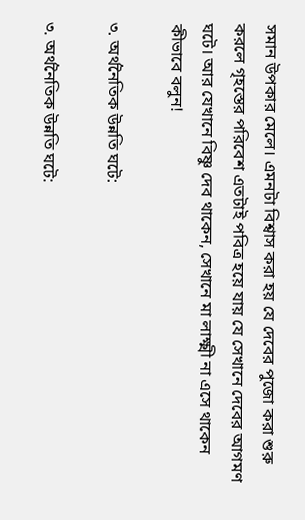সমান উপকার মেলে। এমনটা বিশ্বাস করা হয় যে দেবের পুজো করা শুরু করলে গৃহস্তের পরিবেশ এতটাই পবিত্র হয়ে যায় যে সেখানে দেবের আগমণ ঘটে। আর যেখানে বিষ্ণু দেব থাকেন, সেখানে মা লাক্ষ্মী না এসে থাকেন কীভাবে বলুন!

৩. অর্থনৈতিক উন্নতি ঘটে:

৩. অর্থনৈতিক উন্নতি ঘটে: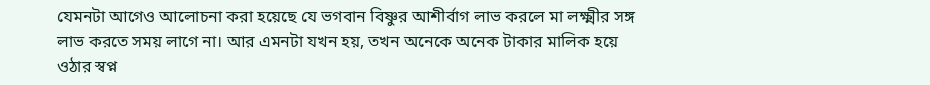যেমনটা আগেও আলোচনা করা হয়েছে যে ভগবান বিষ্ণুর আশীর্বাগ লাভ করলে মা লক্ষ্মীর সঙ্গ লাভ করতে সময় লাগে না। আর এমনটা যখন হয়, তখন অনেকে অনেক টাকার মালিক হয়ে ওঠার স্বপ্ন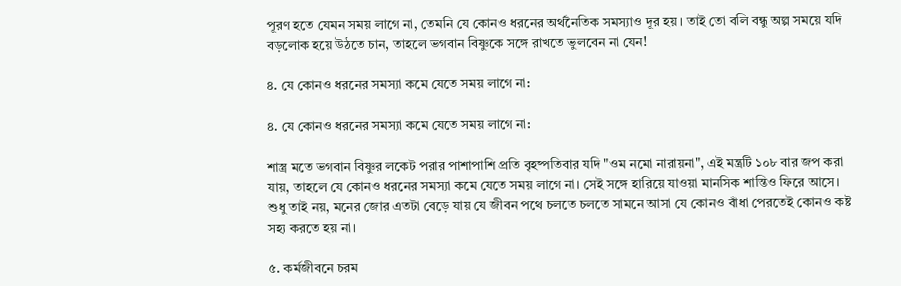পূরণ হতে যেমন সময় লাগে না, তেমনি যে কোনও ধরনের অর্থনৈতিক সমস্যাও দূর হয়। তাই তো বলি বন্ধু অল্প সময়ে যদি বড়লোক হয়ে উঠতে চান, তাহলে ভগবান বিষ্ণুকে সঙ্গে রাখতে ভুলবেন না যেন!

৪. যে কোনও ধরনের সমস্যা কমে যেতে সময় লাগে না:

৪. যে কোনও ধরনের সমস্যা কমে যেতে সময় লাগে না:

শাস্ত্র মতে ভগবান বিষ্ণুর লকেট পরার পাশাপাশি প্রতি বৃহষ্পতিবার যদি "ওম নমো নারায়না", এই মন্ত্রটি ১০৮ বার জপ করা যায়, তাহলে যে কোনও ধরনের সমস্যা কমে যেতে সময় লাগে না। সেই সঙ্গে হারিয়ে যাওয়া মানসিক শান্তিও ফিরে আসে। শুধু তাই নয়, মনের জোর এতটা বেড়ে যায় যে জীবন পথে চলতে চলতে সামনে আসা যে কোনও বাঁধা পেরতেই কোনও কষ্ট সহ্য করতে হয় না।

৫. কর্মজীবনে চরম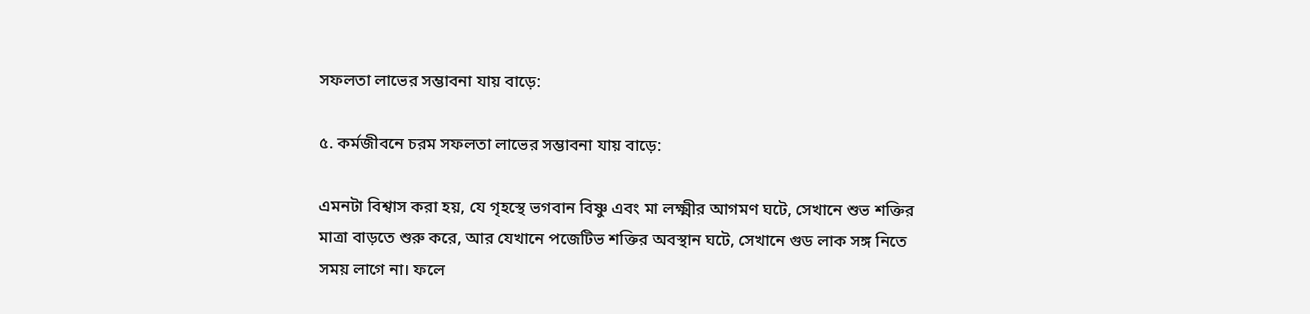সফলতা লাভের সম্ভাবনা যায় বাড়ে:

৫. কর্মজীবনে চরম সফলতা লাভের সম্ভাবনা যায় বাড়ে:

এমনটা বিশ্বাস করা হয়, যে গৃহস্থে ভগবান বিষ্ণু এবং মা লক্ষ্মীর আগমণ ঘটে, সেখানে শুভ শক্তির মাত্রা বাড়তে শুরু করে, আর যেখানে পজেটিভ শক্তির অবস্থান ঘটে, সেখানে গুড লাক সঙ্গ নিতে সময় লাগে না। ফলে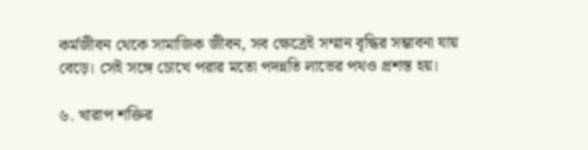কর্মজীবন থেকে সামাজিক জীবন, সব ক্ষেত্রেই সম্মান বৃদ্ধির সম্ভাবনা যায় বেড়ে। সেই সঙ্গে চোখে পরার মতো পদন্নতি লাভের পথও প্রশস্ত হয়।

৬. খারাপ শক্তির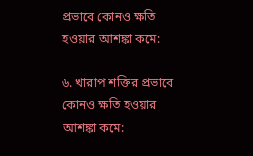প্রভাবে কোনও ক্ষতি হওয়ার আশঙ্কা কমে:

৬. খারাপ শক্তির প্রভাবে কোনও ক্ষতি হওয়ার আশঙ্কা কমে: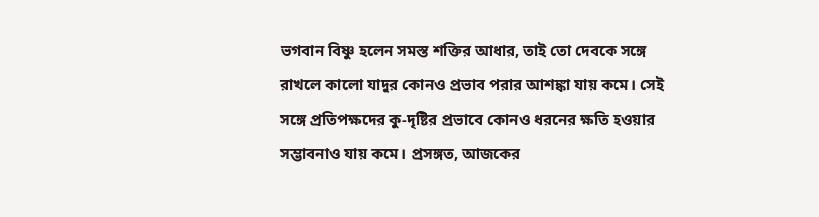ভগবান বিষ্ণু হলেন সমস্ত শক্তির আধার, তাই তো দেবকে সঙ্গে রাখলে কালো যাদুর কোনও প্রভাব পরার আশঙ্কা যায় কমে। সেই সঙ্গে প্রতিপক্ষদের কু-দৃষ্টির প্রভাবে কোনও ধরনের ক্ষতি হওয়ার সম্ভাবনাও যায় কমে। প্রসঙ্গত, আজকের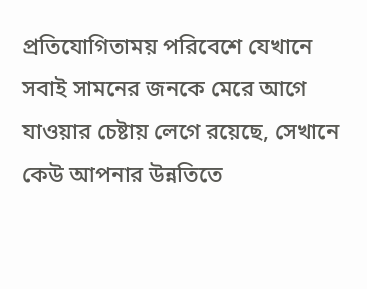প্রতিযোগিতাময় পরিবেশে যেখানে সবাই সামনের জনকে মেরে আগে যাওয়ার চেষ্টায় লেগে রয়েছে, সেখানে কেউ আপনার উন্নতিতে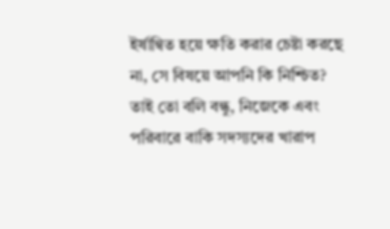ইর্ষান্বিত হয়ে ক্ষতি করার চেষ্টা করছে না, সে বিষয়ে আপনি কি নিশ্চিত? তাই তো বলি বন্ধু, নিজেকে এবং পরিবারে বাকি সদস্যদের খারাপ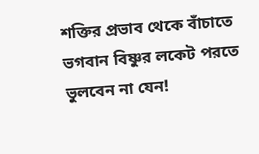শক্তির প্রভাব থেকে বাঁচাতে ভগবান বিষ্ণুর লকেট পরতে ভুলবেন না যেন!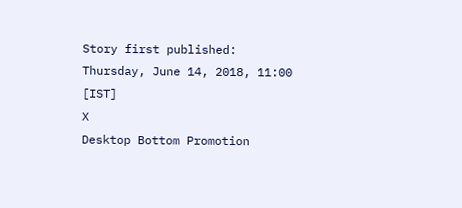Story first published: Thursday, June 14, 2018, 11:00 [IST]
X
Desktop Bottom Promotion